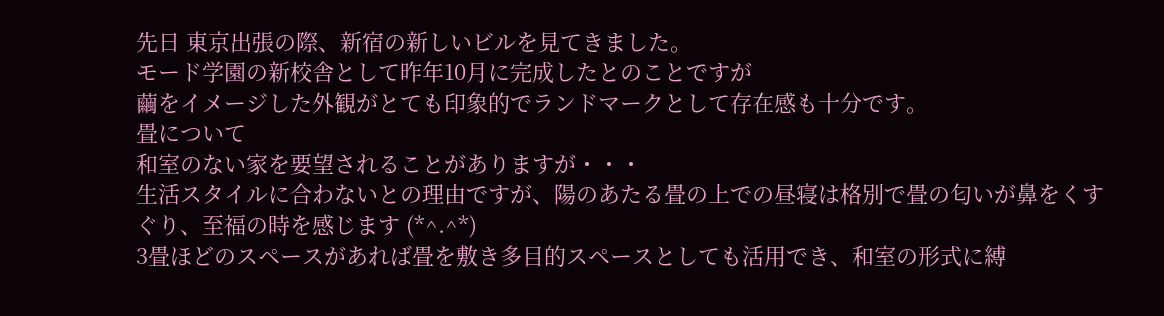先日 東京出張の際、新宿の新しいビルを見てきました。
モード学園の新校舎として昨年10月に完成したとのことですが
繭をイメージした外観がとても印象的でランドマークとして存在感も十分です。
畳について
和室のない家を要望されることがありますが・・・
生活スタイルに合わないとの理由ですが、陽のあたる畳の上での昼寝は格別で畳の匂いが鼻をくすぐり、至福の時を感じます (*^.^*)
3畳ほどのスペースがあれば畳を敷き多目的スペースとしても活用でき、和室の形式に縛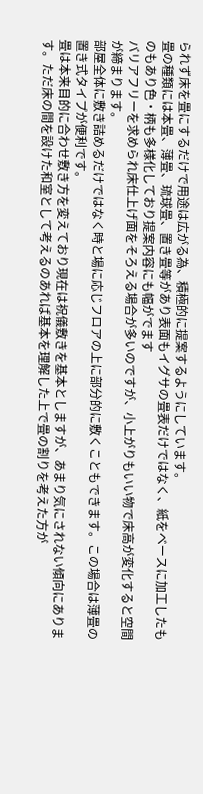られず床を畳にするだけで用途は広がる為、積極的に提案するようにしています。
畳の種類には本畳、薄畳、琉球畳、置き畳等があり表面もイグサの畳表だけではなく、紙をベースに加工したものもあり色・柄も多様化しており提案内容にも幅がでます
バリアフリーを求められ床仕上げ面をそろえる場合が多いのですが、小上がりもいい物で床高が変化すると空間が締まります。
部屋全体に敷き詰めるだけではなく時と場に応じフロアの上に部分的に敷くこともできます。この場合は薄畳の置き式タイプが便利です。
畳は本来目的に合わせ敷き方を変えており現在は祝儀敷きを基本としますが、あまり気にされない傾向にあります。ただ床の間を設けた和室として考えるのあれば基本を理解した上で畳の割りを考えた方が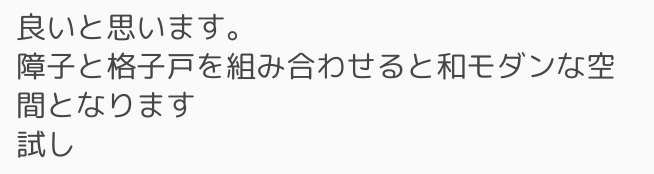良いと思います。
障子と格子戸を組み合わせると和モダンな空間となります
試し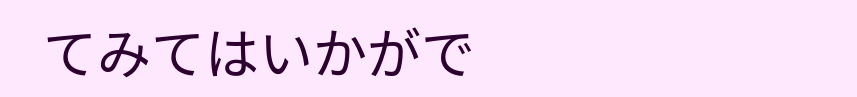てみてはいかがで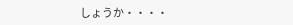しょうか・・・・